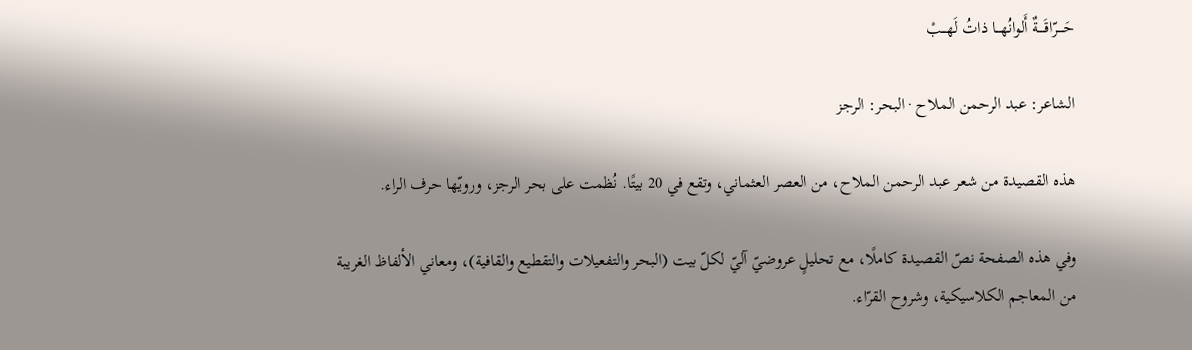حَــــرّاقَــــةٌ أَلوانُهـــا ذاتُ لَهـــبْ

الشاعر: عبد الرحمن الملاح · البحر: الرجز

هذه القصيدة من شعر عبد الرحمن الملاح، من العصر العثماني، وتقع في 20 بيتًا. نُظمت على بحر الرجز، ورويّها حرف الراء.

وفي هذه الصفحة نصّ القصيدة كاملًا، مع تحليلٍ عروضيّ آليّ لكلّ بيت (البحر والتفعيلات والتقطيع والقافية)، ومعاني الألفاظ الغريبة من المعاجم الكلاسيكية، وشروح القرّاء.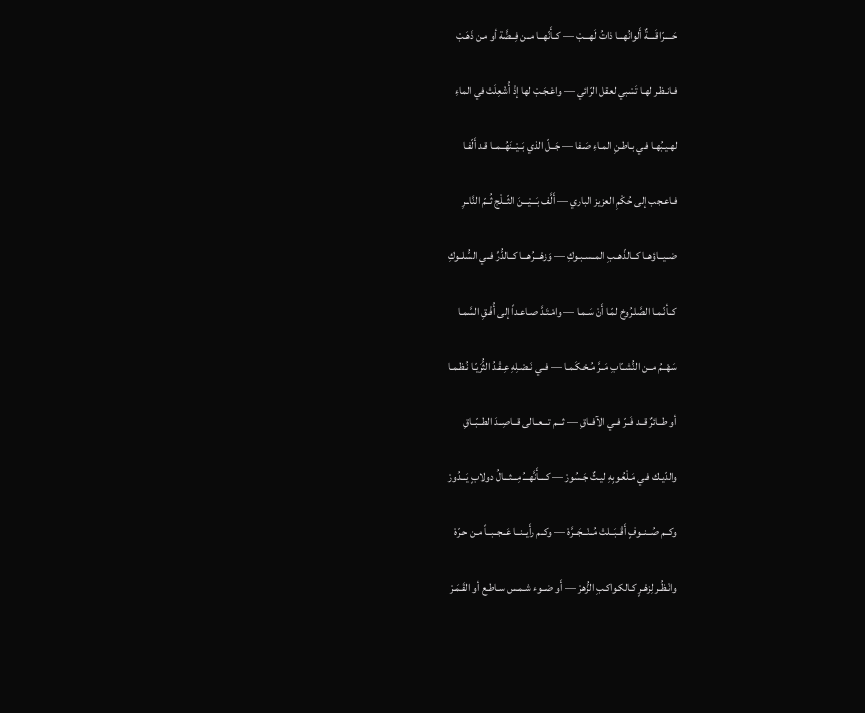حَــــرّاقَــــةٌ أَلوانُهـــا ذاتُ لَهـــبْ — كــأَنّهــا مــن فِــضَّة أو مـن ذَهَـبْ

فـانـظـر لهـا تَسْبي لعقل الرّائي — واعْـجَـبْ لها إذْ أُشْعِلَتْ في الماءِ

لهـيـبُهـا فـي بـاطـنِ المـاءِ صَـفا — جَــلّ الذي بَــيْــنَهُــمــا قـد أَلّفـا

فـاعـجب إلى حُكْمِ العزيز الباري — أَلَّف بَـــيْـــنَ الثّــلْج ثُــمّ النَّاــرِ

ضــيــاؤهــا كــالذّهــبِ المــسـبـوكِ — وَزهْـــرُهـــا كــالدُّرِّ فــي السُّلــوكِ

كــأنّـمـا الصَّاـرُوخ لمّـا أَنْ سَـمـا — وامْـتَـدَّ صـاعـداً إلى أُفْـقِ السَّمـا

سَهْــمُ مــن النُّشــّابِ مَــرَّ مُـحْـكَـمـا — فــي نَـصْـلِهِ عِـقْـدُ الثُّرَيّـا نُـظـمـا

أو طــائرٌ قــد فَــرّ فــي الآفــاقِ — ثـــم تـــعــالى قــاصِــدَ الطــبّــاقِ

والدّيـك فـي مَـلْعُـوبِهِ ليـثٌ جَـسُورْ — كــــأَنَّهـــُ مِـــثـــالُ دولابٍ يَـــدُورْ

وكــم صُــنــوفٍ أَقْــبَــلتْ مُــنْــجَــرَّهْ — وكــم رأَيــنــا عَــجــبــاً مـن حـرّهْ

وانْـظُـر لِزهْـرٍ كـالكـواكـبِ الزُّهرْ — أَو ضــوء شـمـس سـاطـع أو القَـمَـرْ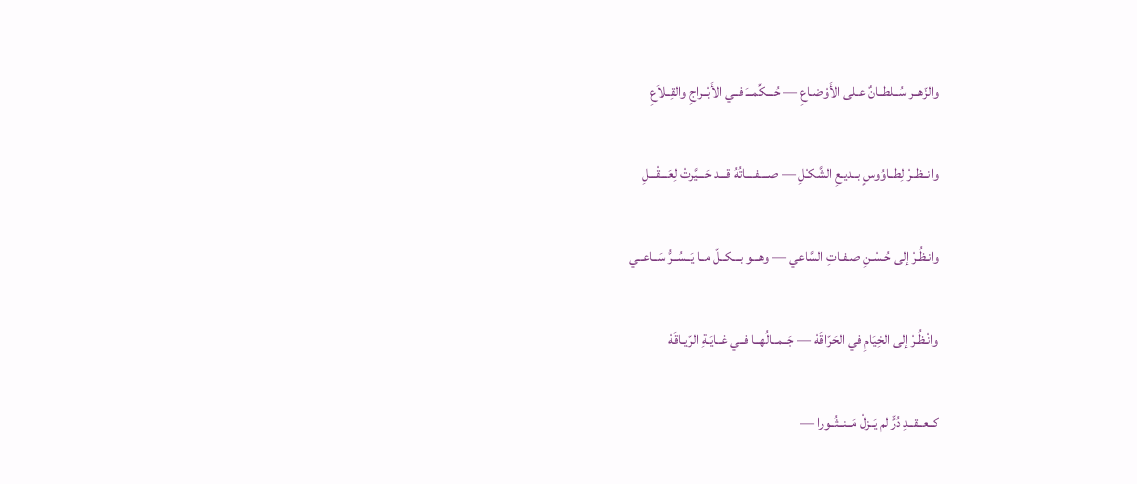والزّهــر سُــلطــانٌ عـلى الأَوْضـاعِ — حُـــكِّمـــَ فــي الأَبْــراجِ والقِــلاَعِ

وانــظــرْ لِطــاوُوسٍ بــديـعِ الشَّكـْلِ — صــــفــــاتُهُ قـــد حَـــيَّرتْ لِعَـــقْـــلِ

وانـظُـرْ إلى حُـسْـنِ صـفـاتِ السَّاعي — وهـــو بـــكــلّ مــا يَــسُــرُّ سَــاعــي

وانْـظُـرْ إلى الخِيَامِ في الحَرّاقَهْ — جَــمــالُهــا فــي غــايَـةِ الرّيـاقَهْ

كــعــقــدِ دُرٍّ لم يَــزلْ مَــنــثُــورا —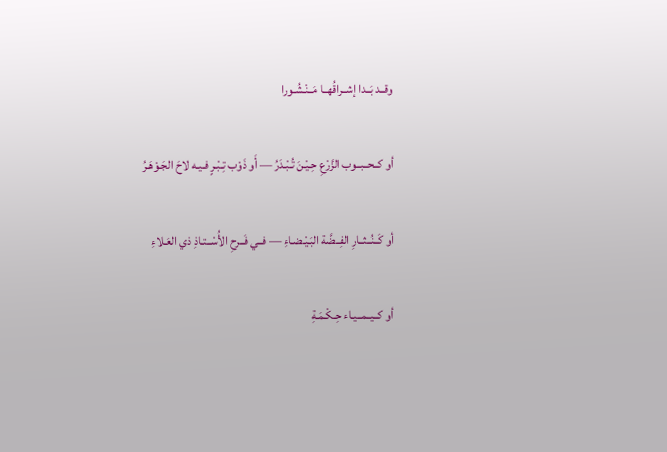وقــد بَــدا إشــراقُهــا مَــنْـشُـورا

أو كــحــبــوب الزَّرْعِ حِـيْـنَ تُـبْـدَرُ — أَو ذَوْب تِـبْـرٍ فـيـه لاحَ الجَـوْهَـرُ

أو كَــنُــثــارِ الفِــضَّة البَـيْـضـاءِ — فــي فَــرحِ الأُسْــتـاذِ ذي العَـلاءِ

أو كــيــمــيـاء حِـكْـمَـةِ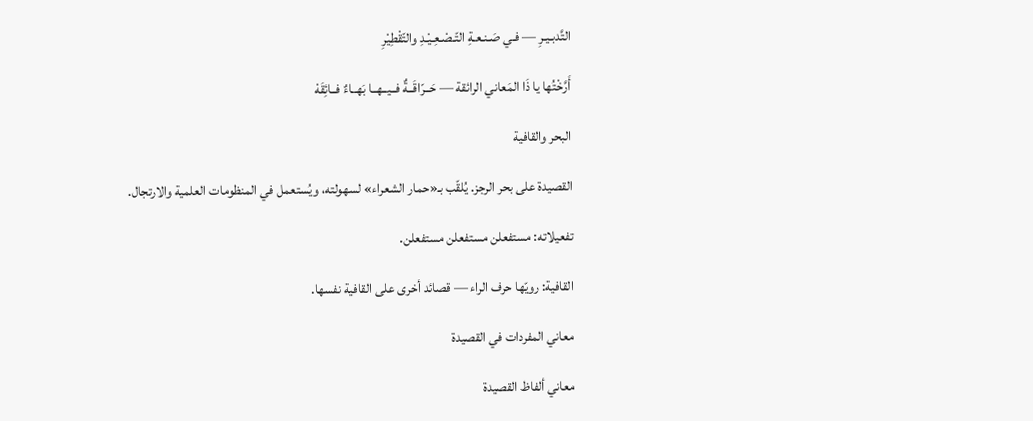التَّدبـيـرِ — فـي صَـنـعـةِ التّـصْـعِـيْـدِ والتّقْطِيْرِ

أَرَّخْتُها يا ذَا المَعاني الرائقة — حَــرّاقَــةٌ فــيــهــا بَهــاءٌ فــائِقَهْ

البحر والقافية

القصيدة على بحر الرجز. يُلقّب بـ«حمار الشعراء» لسهولته، ويُستعمل في المنظومات العلمية والارتجال.

تفعيلاته: مستفعلن مستفعلن مستفعلن.

القافية: رويّها حرف الراء — قصائد أخرى على القافية نفسها.

معاني المفردات في القصيدة

معاني ألفاظ القصيدة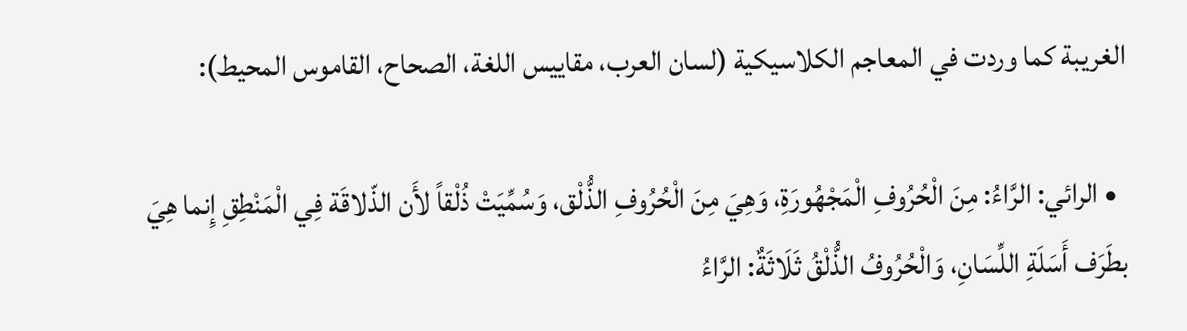الغريبة كما وردت في المعاجم الكلاسيكية (لسان العرب، مقاييس اللغة، الصحاح، القاموس المحيط):

  • الرائي: الرَّاءُ: مِنَ الْحُرُوفِ الْمَجْهُورَةِ، وَهِيَ مِنَ الْحُرُوفِ الذُّلْق، وَسُمِّيَتْ ذُلْقاً لأَن الذّلاقَة فِي الْمَنْطِقِ إِنما هِيَ بطَرَف أَسَلَةِ اللِّسَانِ، وَالْحُرُوفُ الذُّلْقُ ثَلَاثَةٌ: الرَّاءُ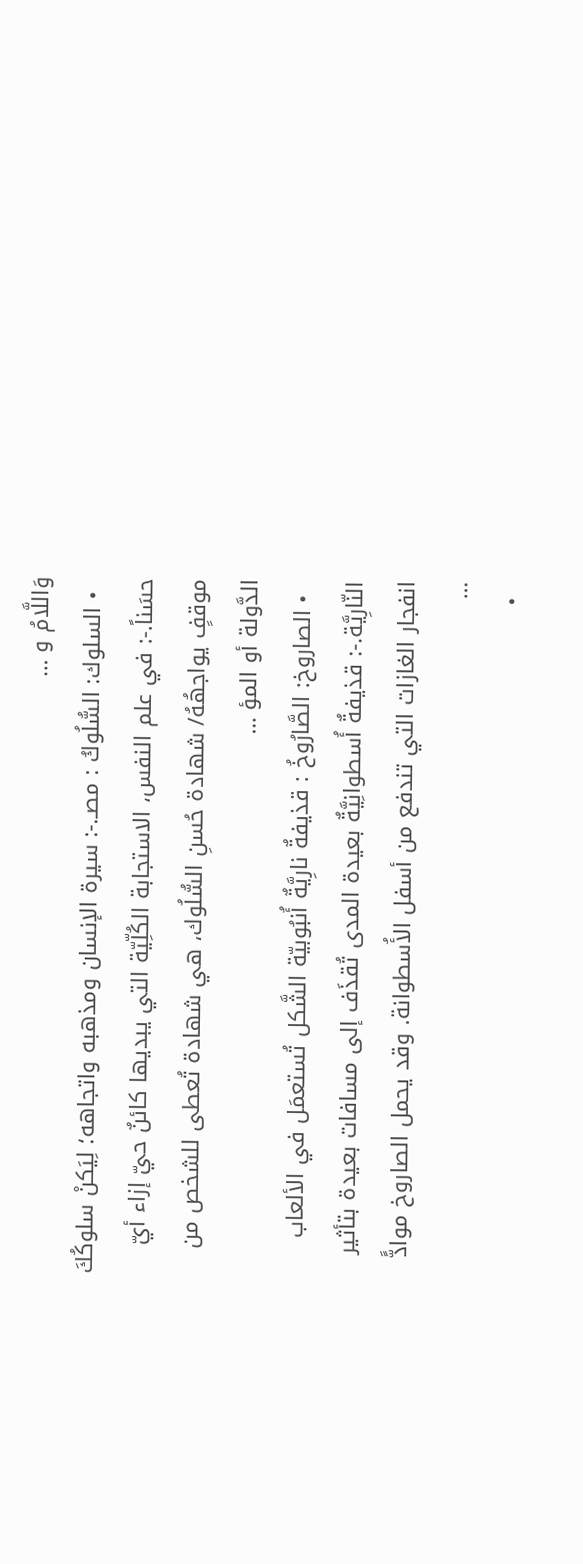وَاللَّامُ و …
  • السلوك: السُّلُوكُ : مصـ.-: سيرة الإنسان ومذهبه واتجاهه؛ لِيَكنْ سلوكُكَ حسَناً.-: في علم النفس، الاستجابة الكُلِّيّة التي يبديها كائنٌ حيّ إزاء أيّ موقفٍ يواجهُهُ/ شهادة حُسنِ السُّلُوك، هي شهادة تُعطى للشخص من الدَّولة أو المؤ …
  • الصاروخ: الصَّارُوخُ : قذيفةٌ نارِيَّةٌ أُنبُوبيّة الشَّكل تُستعمَل في الألعاب النّارِيَّة.-: قذيفةٌ أُسطوانِيَّةٌ بعيدة المدى تُقذَف إلى مسافات بعيدة بتأثير انفجار الغازات التي تندفع من أسفل الأُسطوانة. وقد يحمل الصاروخ موادًَّ …
  •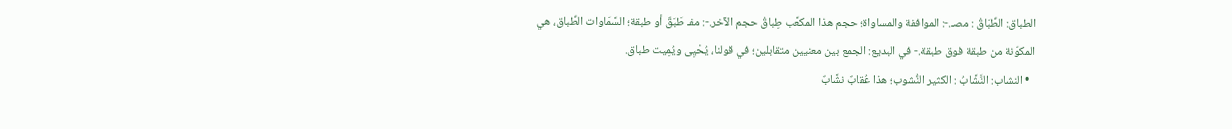الطباق: الطِّبَاقُ : مصـ.-: المواففة والمساواة؛ حجم هذا المكعَّب طِباقُ حجم الآخر.-: مفـ طَبَقٌ أو طبقة؛ السَّمَاوات الطِّباق، هي المكوّنة من طبقة فوق طبقة.- في البديع: الجمع بين معنيين متقابلين؛ في قولنا، يُحْيِى ويُمِيت طباق.
  • النشاب: النَّشَّابُ : الكثير النُّشوب؛ هذا عُقابٌ نشَّابٌ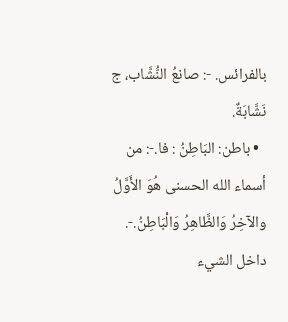بالفرائس. -: صانعُ النُّشَّاب، ج نَشَّابَةٌ.
  • باطن: البَاطِنُ : فا.-: من أسماء الله الحسنى هُوَ الأَوَّلُ والآخِرُ وَالظَّاهِرُ وَالْبَاطِنُ.-. داخل الشيء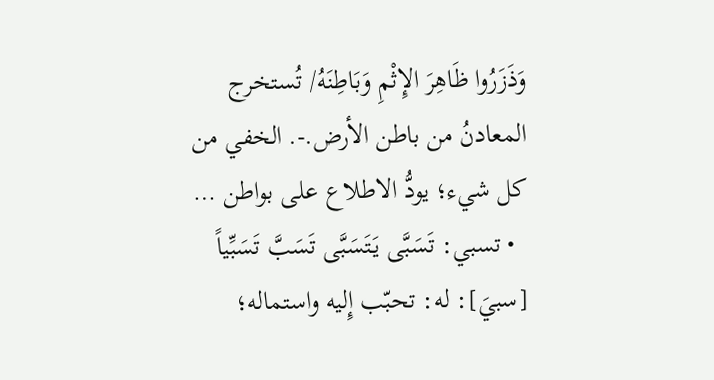وَذَزَرُوا ظَاهِرَ الإِثْمِ وَبَاطِنَهُ/ تُستخرج المعادنُ من باطن الأرض.-. الخفي من كل شيء؛ يودُّ الاطلاع على بواطن …
  • تسبي: تَسَبَّى يَتَسَبَّى تَسَبَّ تَسَبِّياً [سبيَ]: له: تحبّب إِليه واستماله؛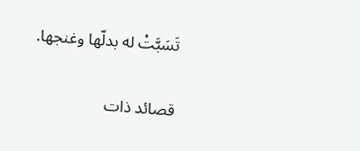تَسَبَّتْ له بدلّها وغنجها.

قصائد ذات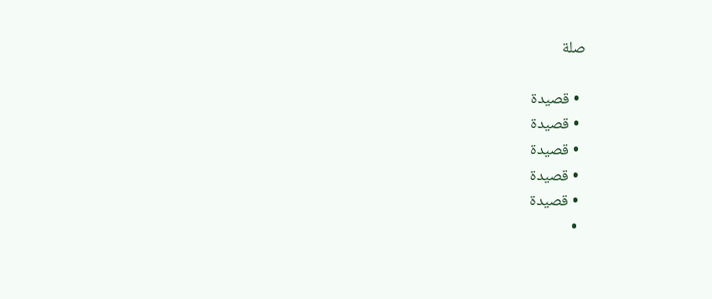صلة

  • قصيدة
  • قصيدة
  • قصيدة
  • قصيدة
  • قصيدة
  •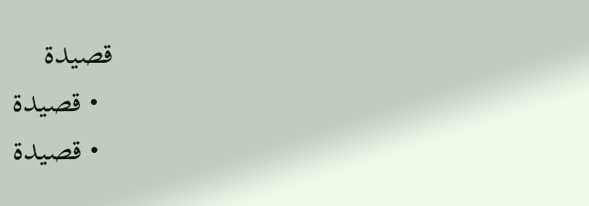قصيدة
  • قصيدة
  • قصيدة